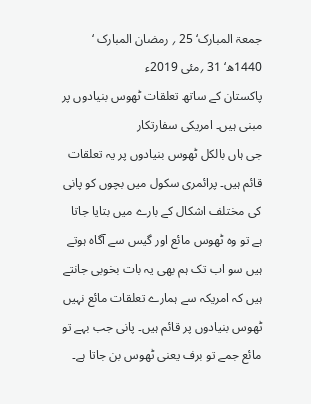جمعۃ المبارک‘ 25 ؍ رمضان المبارک ‘ 1440ھ‘ 31 ؍مئی 2019ء
پاکستان کے ساتھ تعلقات ٹھوس بنیادوں پر مبنی ہیں۔ امریکی سفارتکار
جی ہاں بالکل ٹھوس بنیادوں پر یہ تعلقات قائم ہیں۔ پرائمری سکول میں بچوں کو پانی کی مختلف اشکال کے بارے میں بتایا جاتا ہے تو وہ ٹھوس مائع اور گیس سے آگاہ ہوتے ہیں سو اب تک ہم بھی یہ بات بخوبی جانتے ہیں کہ امریکہ سے ہمارے تعلقات مائع نہیں ٹھوس بنیادوں پر قائم ہیں۔ پانی جب بہے تو مائع جمے تو برف یعنی ٹھوس بن جاتا ہے۔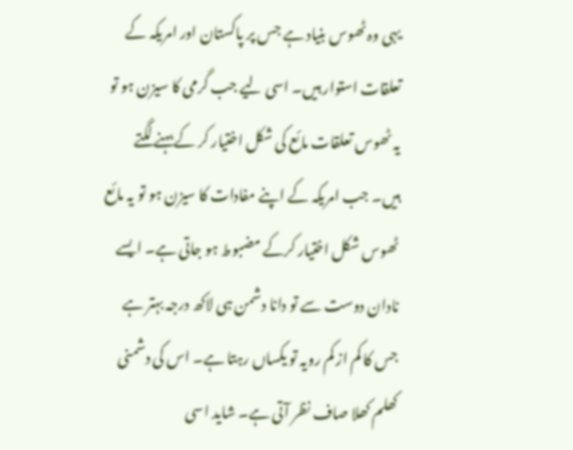یہی وہ ٹھوس بنیاد ہے جس پر پاکستان اور امریکہ کے تعلقات استوار ہیں۔ اسی لیے جب گرمی کا سیزن ہو تو یہ ٹھوس تعلقات مائع کی شکل اختیار کر کے بہنے لگتے ہیں۔ جب امریکہ کے اپنے مفادات کا سیزن ہو تو یہ مائع ٹھوس شکل اختیار کرکے مضبوط ہو جاتی ہے۔ ایسے نادان دوست سے تو دانا دشمن ہی لاکھ درجہ بہتر ہے جس کا کم از کم رویہ تو یکساں رہتا ہے۔ اس کی دشمنی کھلم کھلا صاف نظر آتی ہے۔ شاید اسی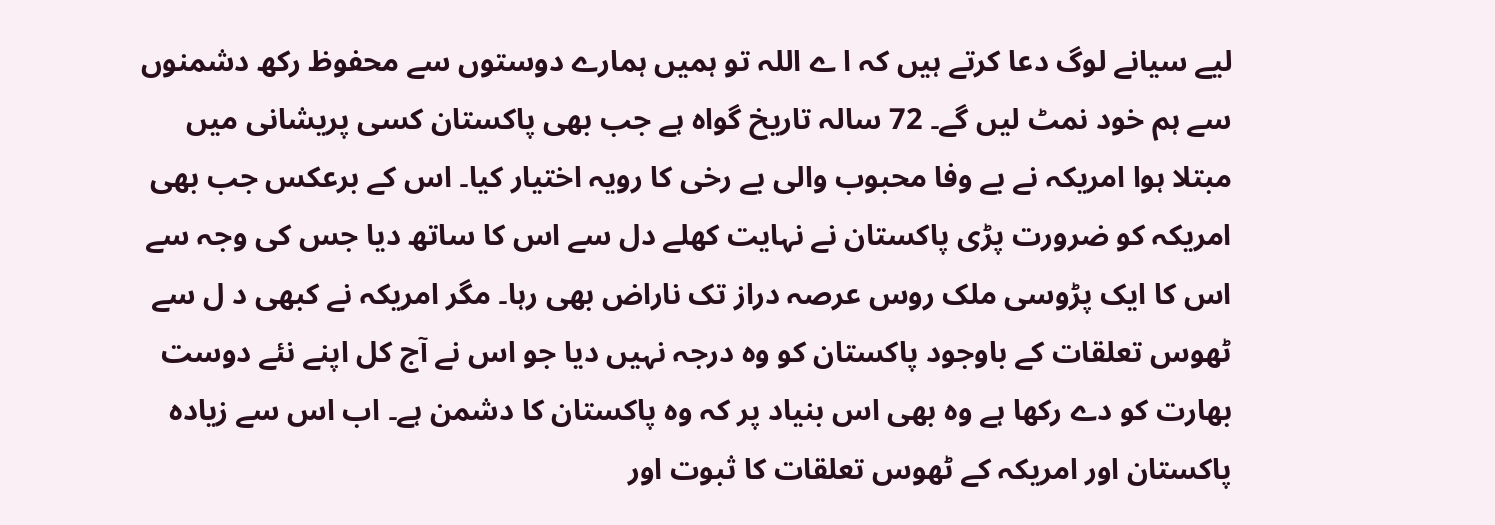لیے سیانے لوگ دعا کرتے ہیں کہ ا ے اللہ تو ہمیں ہمارے دوستوں سے محفوظ رکھ دشمنوں سے ہم خود نمٹ لیں گے۔ 72 سالہ تاریخ گواہ ہے جب بھی پاکستان کسی پریشانی میں مبتلا ہوا امریکہ نے بے وفا محبوب والی بے رخی کا رویہ اختیار کیا۔ اس کے برعکس جب بھی امریکہ کو ضرورت پڑی پاکستان نے نہایت کھلے دل سے اس کا ساتھ دیا جس کی وجہ سے اس کا ایک پڑوسی ملک روس عرصہ دراز تک ناراض بھی رہا۔ مگر امریکہ نے کبھی د ل سے ٹھوس تعلقات کے باوجود پاکستان کو وہ درجہ نہیں دیا جو اس نے آج کل اپنے نئے دوست بھارت کو دے رکھا ہے وہ بھی اس بنیاد پر کہ وہ پاکستان کا دشمن ہے۔ اب اس سے زیادہ پاکستان اور امریکہ کے ٹھوس تعلقات کا ثبوت اور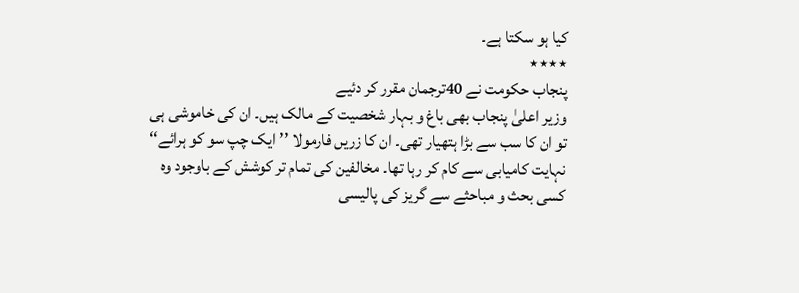کیا ہو سکتا ہے۔
٭٭٭٭
پنجاب حکومت نے 40ترجمان مقرر کر دئیے
وزیر اعلیٰ پنجاب بھی باغ و بہار شخصیت کے مالک ہیں۔ ان کی خاموشی ہی تو ان کا سب سے بڑا ہتھیار تھی۔ ان کا زریں فارمولا ’’ایک چپ سو کو ہرائے‘‘ نہایت کامیابی سے کام کر رہا تھا۔ مخالفین کی تمام تر کوشش کے باوجود وہ کسی بحث و مباحثے سے گریز کی پالیسی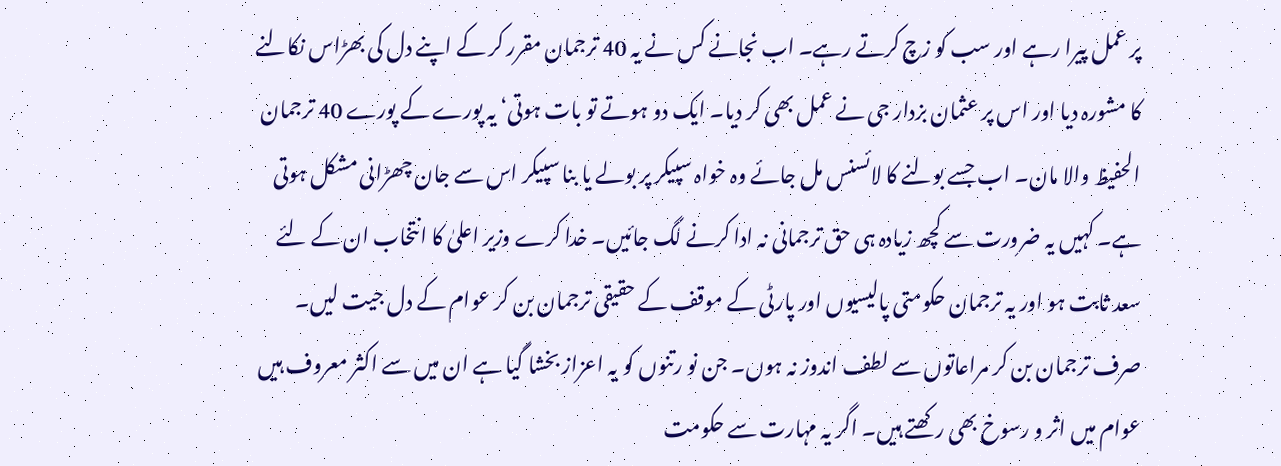پر عمل پیرا رہے اور سب کو زچ کرتے رہے۔ اب نجانے کس نے یہ 40 ترجمان مقرر کر کے اپنے دل کی بھڑاس نکالنے کا مشورہ دیا اور اس پر عثمان بزدار جی نے عمل بھی کر دیا۔ ایک دو ہوتے تو بات ہوتی‘ یہ پورے کے پورے 40 ترجمان الحفیظ والا مان۔ اب جسے بولنے کا لائسنس مل جائے وہ خواہ سپیکر پر بولے یا بنا سپیکر اس سے جان چھڑانی مشکل ہوتی ہے۔ کہیں یہ ضرورت سے کچھ زیادہ ہی حق ترجمانی نہ ادا کرنے لگ جائیں۔ خدا کرے وزیر اعلیٰ کا انتخاب ان کے لئے سعد ثابت ہو اور یہ ترجمان حکومتی پالیسیوں اور پارٹی کے موقف کے حقیقی ترجمان بن کر عوام کے دل جیت لیں۔ صرف ترجمان بن کر مراعاتوں سے لطف اندوز نہ ہوں۔ جن نو رتنوں کو یہ اعزاز بخشا گیا ہے ان میں سے اکثر معروف ہیں عوام میں اثر و رسوخ بھی رکھتے ہیں۔ اگر یہ مہارت سے حکومت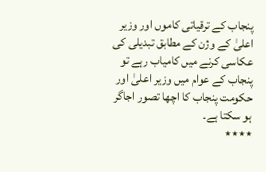پنجاب کے ترقیاتی کاموں اور وزیر اعلیٰ کے وژن کے مطابق تبدیلی کی عکاسی کرنے میں کامیاب رہے تو پنجاب کے عوام میں وزیر اعلیٰ اور حکومت پنجاب کا اچھا تصور اجاگر ہو سکتا ہے۔
٭٭٭٭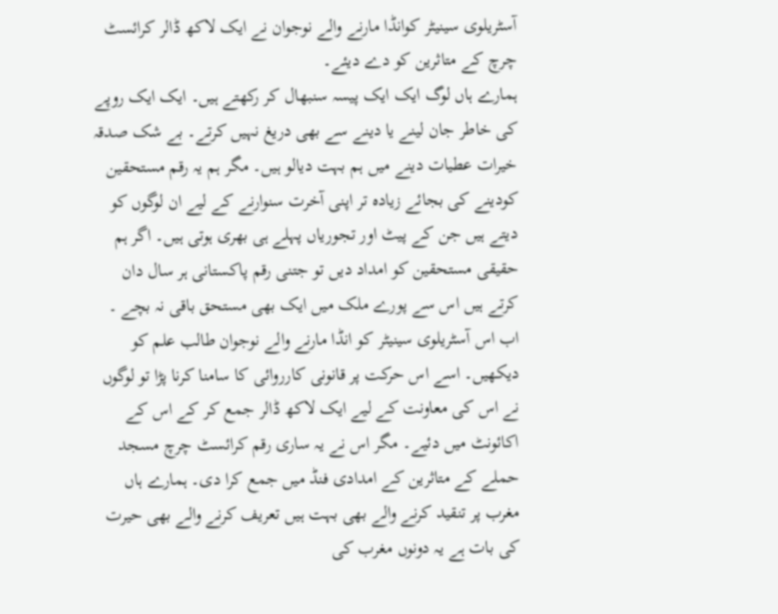آسٹریلوی سینیٹر کوانڈا مارنے والے نوجوان نے ایک لاکھ ڈالر کرائسٹ چرچ کے متاثرین کو دے دیئے۔
ہمارے ہاں لوگ ایک ایک پیسہ سنبھال کر رکھتے ہیں۔ ایک ایک روپے کی خاطر جان لینے یا دینے سے بھی دریغ نہیں کرتے۔ بے شک صدقہ خیرات عطیات دینے میں ہم بہت دیالو ہیں۔ مگر ہم یہ رقم مستحقین کودینے کی بجائے زیادہ تر اپنی آخرت سنوارنے کے لیے ان لوگوں کو دیتے ہیں جن کے پیٹ اور تجوریاں پہلے ہی بھری ہوتی ہیں۔ اگر ہم حقیقی مستحقین کو امداد دیں تو جتنی رقم پاکستانی ہر سال دان کرتے ہیں اس سے پورے ملک میں ایک بھی مستحق باقی نہ بچے ۔ اب اس آسٹریلوی سینیٹر کو انڈا مارنے والے نوجوان طالب علم کو دیکھیں۔ اسے اس حرکت پر قانونی کارروائی کا سامنا کرنا پڑا تو لوگوں نے اس کی معاونت کے لیے ایک لاکھ ڈالر جمع کر کے اس کے اکائونٹ میں دئیے۔ مگر اس نے یہ ساری رقم کرائسٹ چرچ مسجد حملے کے متاثرین کے امدادی فنڈ میں جمع کرا دی۔ ہمارے ہاں مغرب پر تنقید کرنے والے بھی بہت ہیں تعریف کرنے والے بھی حیرت کی بات ہے یہ دونوں مغرب کی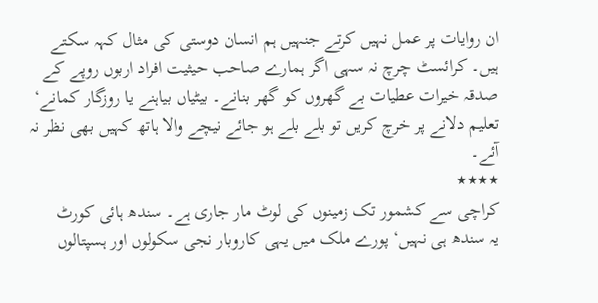ان روایات پر عمل نہیں کرتے جنہیں ہم انسان دوستی کی مثال کہہ سکتے ہیں۔ کرائسٹ چرچ نہ سہی اگر ہمارے صاحب حیثیت افراد اربوں روپے کے صدقہ خیرات عطیات بے گھروں کو گھر بنانے۔ بیٹیاں بیاہنے یا روزگار کمانے‘ تعلیم دلانے پر خرچ کریں تو بلے بلے ہو جائے نیچے والا ہاتھ کہیں بھی نظر نہ آئے۔
٭٭٭٭
کراچی سے کشمور تک زمینوں کی لوٹ مار جاری ہے۔ سندھ ہائی کورٹ
یہ سندھ ہی نہیں‘ پورے ملک میں یہی کاروبار نجی سکولوں اور ہسپتالوں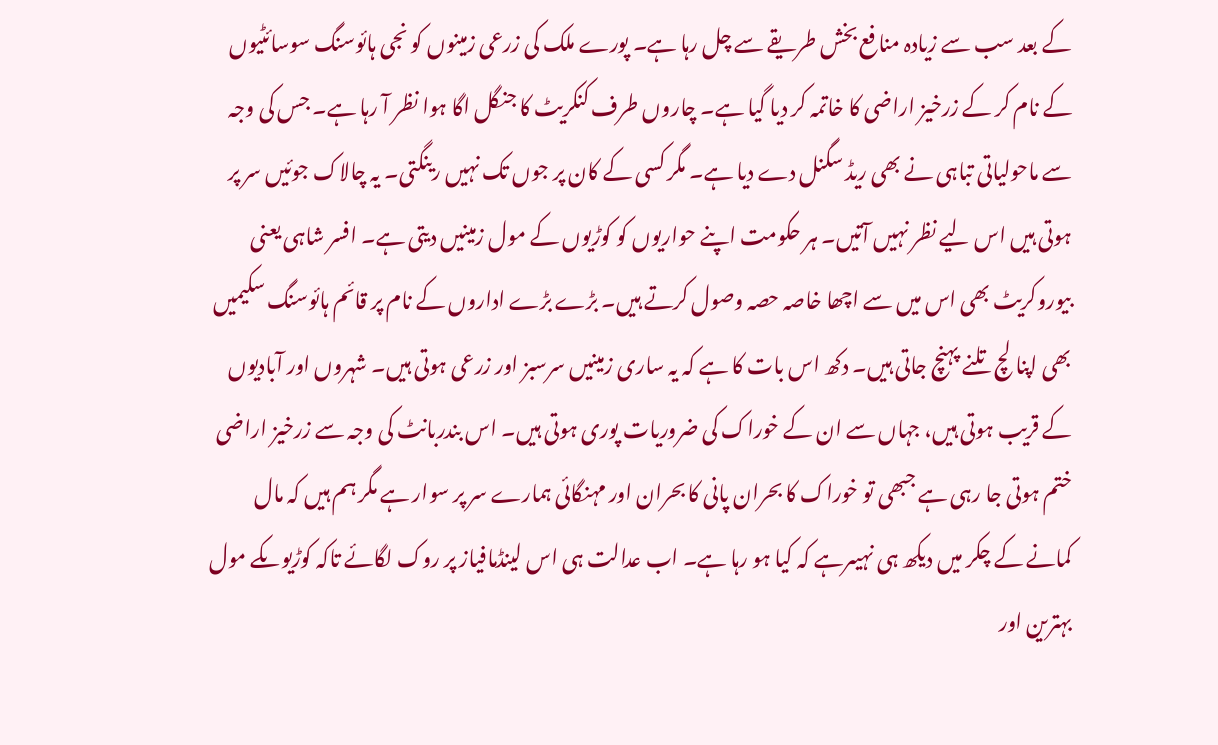کے بعد سب سے زیادہ منافع بخش طریقے سے چل رہا ہے۔ پورے ملک کی زرعی زمینوں کو نجی ہائوسنگ سوسائٹیوں کے نام کر کے زرخیز اراضی کا خاتمہ کر دیا گیا ہے۔ چاروں طرف کنکریٹ کا جنگل اگا ہوا نظر آ رہا ہے۔ جس کی وجہ سے ماحولیاتی تباہی نے بھی ریڈ سگنل دے دیا ہے۔ مگر کسی کے کان پر جوں تک نہیں رینگتی۔ یہ چالاک جوئیں سر پر ہوتی ہیں اس لیے نظر نہیں آتیں۔ ہر حکومت اپنے حواریوں کو کوڑیوں کے مول زمینیں دیتی ہے۔ افسر شاہی یعنی بیوروکریٹ بھی اس میں سے اچھا خاصہ حصہ وصول کرتے ہیں۔ بڑے بڑے اداروں کے نام پر قائم ہائوسنگ سکیمیں بھی اپنا لچ تلنے پہنچ جاتی ہیں۔ دکھ اس بات کا ہے کہ یہ ساری زمینیں سرسبز اور زرعی ہوتی ہیں۔ شہروں اور آبادیوں کے قریب ہوتی ہیں، جہاں سے ان کے خوراک کی ضروریات پوری ہوتی ہیں۔ اس بندربانٹ کی وجہ سے زرخیز اراضی ختم ہوتی جا رہی ہے جبھی تو خوراک کا بحران پانی کا بحران اور مہنگائی ہمارے سر پر سوار ہے مگر ہم ہیں کہ مال کمانے کے چکر میں دیکھ ہی نہیںرہے کہ کیا ہو رہا ہے۔ اب عدالت ہی اس لینڈمافیاز پر روک لگائے تاکہ کوڑیوںکے مول بہترین اور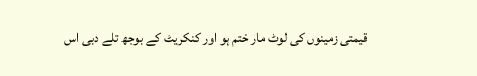قیمتی زمینوں کی لوٹ مار ختم ہو اور کنکریٹ کے بوجھ تلے دبی اس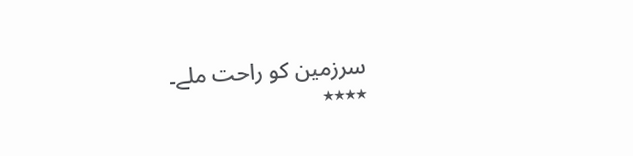سرزمین کو راحت ملے۔
٭٭٭٭